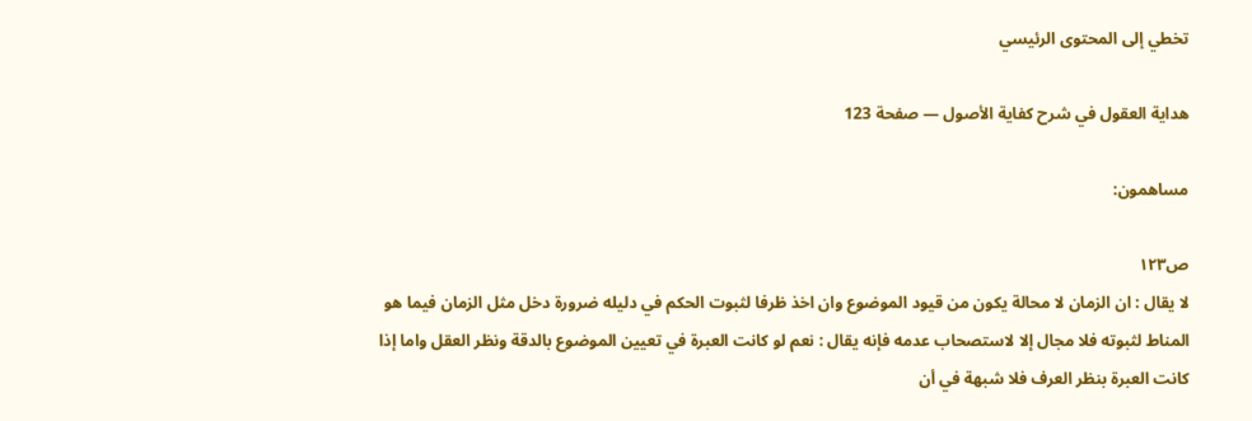تخطي إلى المحتوى الرئيسي

هداية العقول في شرح كفاية الأصول — صفحة 123

مساهمون:

ص١٢٣
لا يقال : ان الزمان لا محالة يكون من قيود الموضوع وان اخذ ظرفا لثبوت الحكم في دليله ضرورة دخل مثل الزمان فيما هو المناط لثبوته فلا مجال إلا لاستصحاب عدمه فإنه يقال : نعم لو كانت العبرة في تعيين الموضوع بالدقة ونظر العقل واما إذا كانت العبرة بنظر العرف فلا شبهة في أن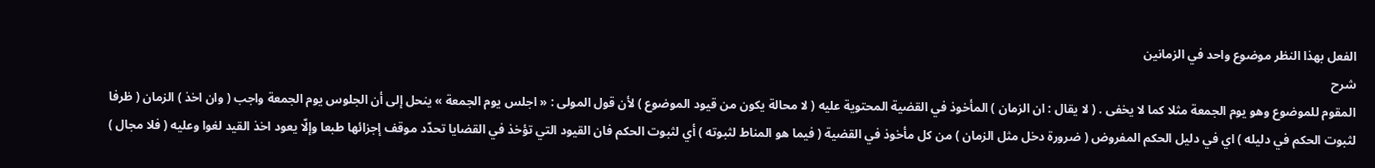الفعل بهذا النظر موضوع واحد في الزمانين
شرح
المقوم للموضوع وهو يوم الجمعة مثلا كما لا يخفى . ( لا يقال : ان الزمان ) المأخوذ في القضية المحتوية عليه ( لا محالة يكون من قيود الموضوع ) لأن قول المولى : « اجلس يوم الجمعة » ينحل إلى أن الجلوس يوم الجمعة واجب ( وان اخذ ) الزمان ( ظرفا لثبوت الحكم في دليله ) اي في دليل الحكم المفروض ( ضرورة دخل مثل الزمان ) من كل مأخوذ في القضية ( فيما هو المناط لثبوته ) أي لثبوت الحكم فان القيود التي تؤخذ في القضايا تحدّد موقف إجزائها طبعا وإلّا يعود اخذ القيد لغوا وعليه ( فلا مجال )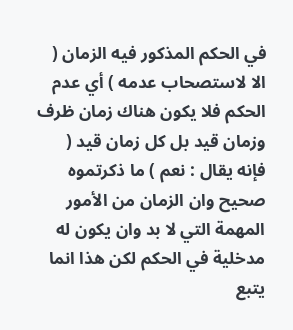في الحكم المذكور فيه الزمان ( الا لاستصحاب عدمه ) أي عدم الحكم فلا يكون هناك زمان ظرف وزمان قيد بل كل زمان قيد ( فإنه يقال : نعم ) ما ذكرتموه صحيح وان الزمان من الأمور المهمة التي لا بد وان يكون له مدخلية في الحكم لكن هذا انما يتبع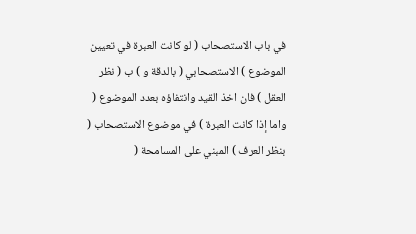في باب الاستصحاب ( لو كانت العبرة في تعيين الموضوع ) الاستصحابي ( بالدقة و ) ب ( نظر العقل ) فان اخذ القيد وانتفاؤه بعدد الموضوع ( واما إذا كانت العبرة ) في موضوع الاستصحاب ( بنظر العرف ) المبني على المسامحة (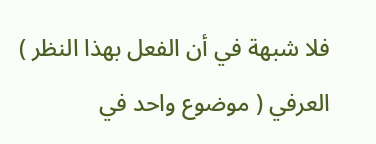فلا شبهة في أن الفعل بهذا النظر ) العرفي ( موضوع واحد في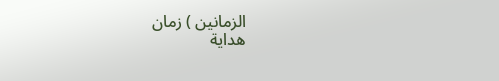الزمانين ) زمان
هداية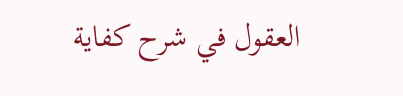العقول في شرح كفاية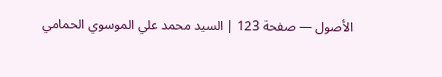الأصول — صفحة 123 | السيد محمد علي الموسوي الحمامي